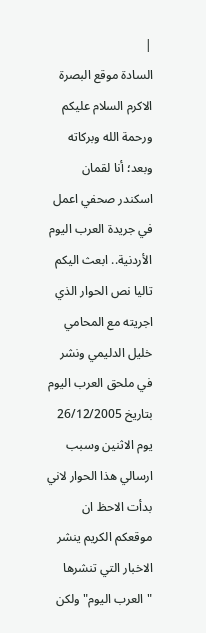|
السادة موقع البصرة الاكرم السلام عليكم ورحمة الله وبركاته وبعد؛ أنا لقمان اسكندر صحفي اعمل في جريدة العرب اليوم الأردنية.. ابعث اليكم تاليا نص الحوار الذي اجريته مع المحامي خليل الدليمي ونشر في ملحق العرب اليوم بتاريخ 26/12/2005 يوم الاثنين وسبب ارسالي هذا الحوار لاني بدأت الاحظ ان موقعكم الكريم ينشر الاخبار التي تنشرها "العرب اليوم" ولكن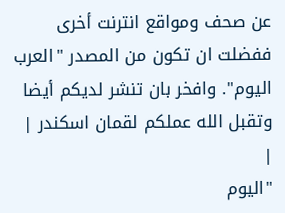عن صحف ومواقع انترنت أخرى ففضلت ان تكون من المصدر "العرب اليوم". وافخر بان تنشر لديكم أيضا وتقبل الله عملكم لقمان اسكندر |
|
"اليوم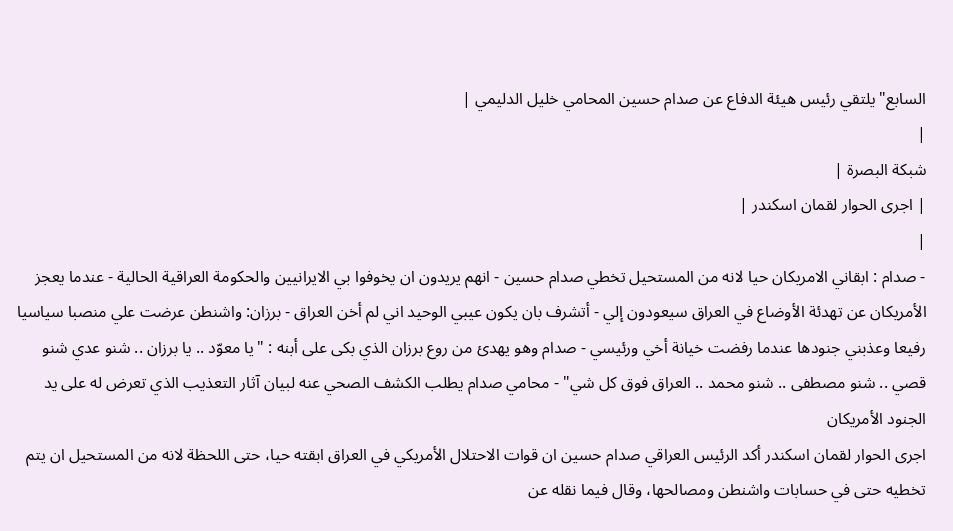السابع" يلتقي رئيس هيئة الدفاع عن صدام حسين المحامي خليل الدليمي |
|
شبكة البصرة |
| اجرى الحوار لقمان اسكندر |
|
- صدام : ابقاني الامريكان حيا لانه من المستحيل تخطي صدام حسين - انهم يريدون ان يخوفوا بي الايرانيين والحكومة العراقية الحالية - عندما يعجز الأمريكان عن تهدئة الأوضاع في العراق سيعودون إلي - أتشرف بان يكون عيبي الوحيد اني لم أخن العراق - برزان: واشنطن عرضت علي منصبا سياسيا رفيعا وعذبني جنودها عندما رفضت خيانة أخي ورئيسي - صدام وهو يهدئ من روع برزان الذي بكى على أبنه : "يا معوّد .. يا برزان .. شنو عدي شنو قصي .. شنو مصطفى .. شنو محمد .. العراق فوق كل شي" - محامي صدام يطلب الكشف الصحي عنه لبيان آثار التعذيب الذي تعرض له على يد الجنود الأمريكان
اجرى الحوار لقمان اسكندر أكد الرئيس العراقي صدام حسين ان قوات الاحتلال الأمريكي في العراق ابقته حيا، حتى اللحظة لانه من المستحيل ان يتم تخطيه حتى في حسابات واشنطن ومصالحها، وقال فيما نقله عن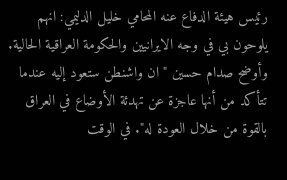رئيس هيئة الدفاع عنه المحامي خليل الدليمي: انهم يلوحون بي في وجه الايرانيين والحكومة العراقية الحالية. وأوضح صدام حسين "ان واشنطن ستعود إليه عندما تتأكد من أنها عاجزة عن تهدئة الأوضاع في العراق بالقوة من خلال العودة له". في الوقت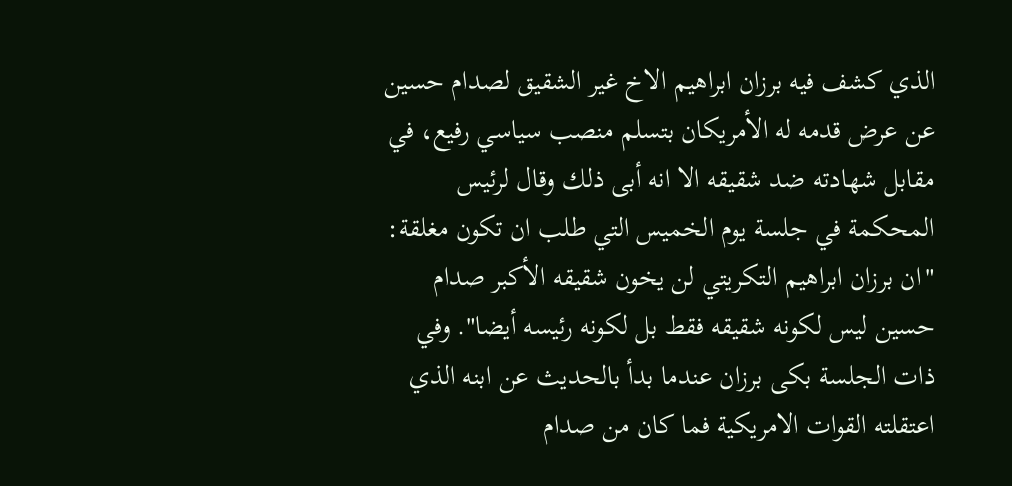الذي كشف فيه برزان ابراهيم الاخ غير الشقيق لصدام حسين عن عرض قدمه له الأمريكان بتسلم منصب سياسي رفيع، في مقابل شهادته ضد شقيقه الا انه أبى ذلك وقال لرئيس المحكمة في جلسة يوم الخميس التي طلب ان تكون مغلقة: "ان برزان ابراهيم التكريتي لن يخون شقيقه الأكبر صدام حسين ليس لكونه شقيقه فقط بل لكونه رئيسه أيضا". وفي ذات الجلسة بكى برزان عندما بدأ بالحديث عن ابنه الذي اعتقلته القوات الامريكية فما كان من صدام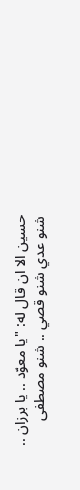حسين الا ان قال له: "يا معوّد .. يا برزان .. شنو عدي شنو قصي .. شنو مصطفى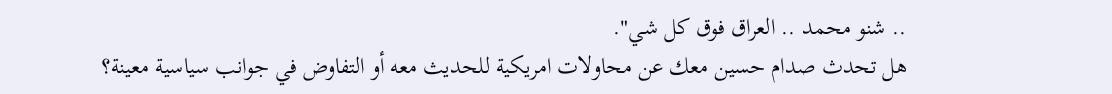.. شنو محمد .. العراق فوق كل شي".
هل تحدث صدام حسين معك عن محاولات امريكية للحديث معه أو التفاوض في جوانب سياسية معينة؟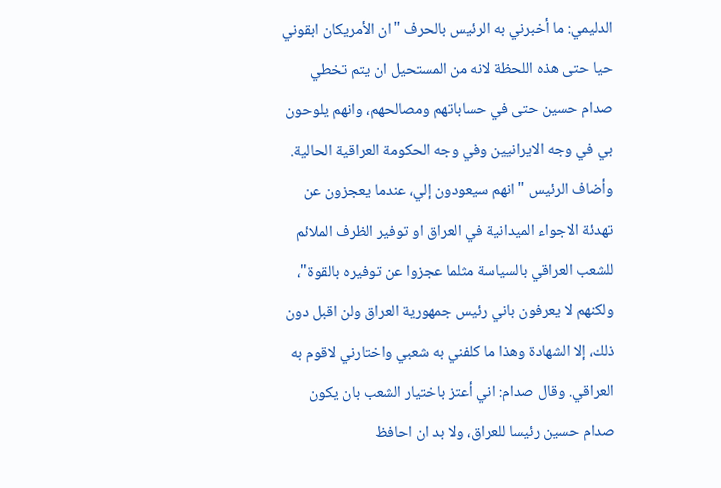الدليمي: ما أخبرني به الرئيس بالحرف "ان الأمريكان ابقوني حيا حتى هذه اللحظة لانه من المستحيل ان يتم تخطي صدام حسين حتى في حساباتهم ومصالحهم، وانهم يلوحون بي في وجه الايرانيين وفي وجه الحكومة العراقية الحالية. وأضاف الرئيس "انهم سيعودون إلي، عندما يعجزون عن تهدئة الاجواء الميدانية في العراق او توفير الظرف الملائم للشعب العراقي بالسياسة مثلما عجزوا عن توفيره بالقوة"، ولكنهم لا يعرفون باني رئيس جمهورية العراق ولن اقبل دون ذلك، إلا الشهادة وهذا ما كلفني به شعبي واختارني لاقوم به العراقي. وقال صدام: اني أعتز باختيار الشعب بان يكون صدام حسين رئيسا للعراق، ولا بد ان احافظ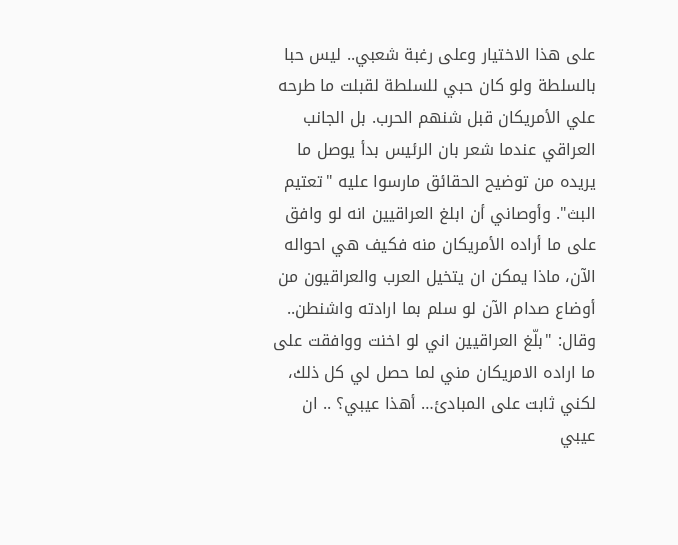على هذا الاختيار وعلى رغبة شعبي.. ليس حبا بالسلطة ولو كان حبي للسلطة لقبلت ما طرحه علي الأمريكان قبل شنهم الحرب. بل الجانب العراقي عندما شعر بان الرئيس بدأ يوصل ما يريده من توضيح الحقائق مارسوا عليه "تعتيم البث". وأوصاني أن ابلغ العراقيين انه لو وافق على ما أراده الأمريكان منه فكيف هي احواله الآن، ماذا يمكن ان يتخيل العرب والعراقيون من أوضاع صدام الآن لو سلم بما ارادته واشنطن.. وقال: "بلّغ العراقيين اني لو اخنت ووافقت على ما اراده الامريكان مني لما حصل لي كل ذلك، لكني ثابت على المبادئ… أهذا عيبي؟ .. ان عيبي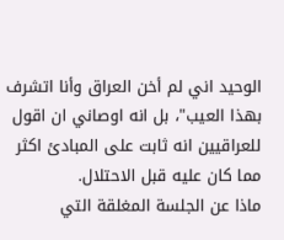الوحيد اني لم أخن العراق وأنا اتشرف بهذا العيب"، بل انه اوصاني ان اقول للعراقيين انه ثابت على المبادئ اكثر مما كان عليه قبل الاحتلال.
ماذا عن الجلسة المغلقة التي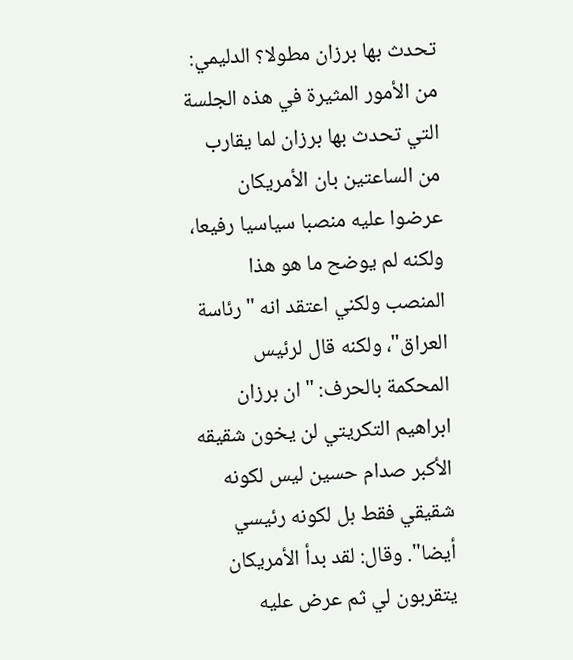تحدث بها برزان مطولا؟ الدليمي: من الأمور المثيرة في هذه الجلسة التي تحدث بها برزان لما يقارب من الساعتين بان الأمريكان عرضوا عليه منصبا سياسيا رفيعا، ولكنه لم يوضح ما هو هذا المنصب ولكني اعتقد انه "رئاسة العراق"، ولكنه قال لرئيس المحكمة بالحرف: "ان برزان ابراهيم التكريتي لن يخون شقيقه الأكبر صدام حسين ليس لكونه شقيقي فقط بل لكونه رئيسي أيضا". وقال: لقد بدأ الأمريكان يتقربون لي ثم عرض عليه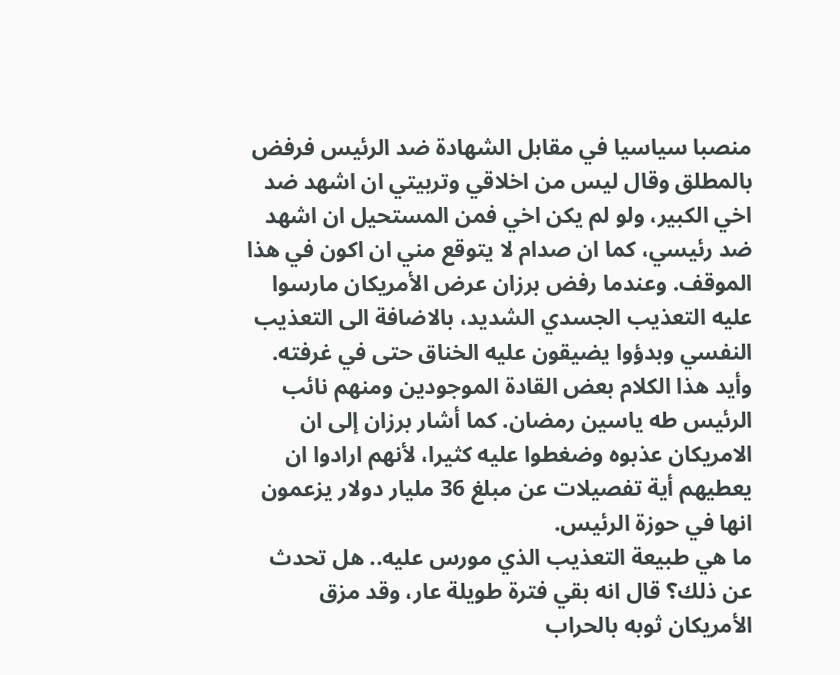منصبا سياسيا في مقابل الشهادة ضد الرئيس فرفض بالمطلق وقال ليس من اخلاقي وتربيتي ان اشهد ضد اخي الكبير، ولو لم يكن اخي فمن المستحيل ان اشهد ضد رئيسي، كما ان صدام لا يتوقع مني ان اكون في هذا الموقف. وعندما رفض برزان عرض الأمريكان مارسوا عليه التعذيب الجسدي الشديد، بالاضافة الى التعذيب النفسي وبدؤوا يضيقون عليه الخناق حتى في غرفته. وأيد هذا الكلام بعض القادة الموجودين ومنهم نائب الرئيس طه ياسين رمضان. كما أشار برزان إلى ان الامريكان عذبوه وضغطوا عليه كثيرا، لأنهم ارادوا ان يعطيهم أية تفصيلات عن مبلغ 36 مليار دولار يزعمون انها في حوزة الرئيس.
ما هي طبيعة التعذيب الذي مورس عليه.. هل تحدث عن ذلك؟ قال انه بقي فترة طويلة عار، وقد مزق الأمريكان ثوبه بالحراب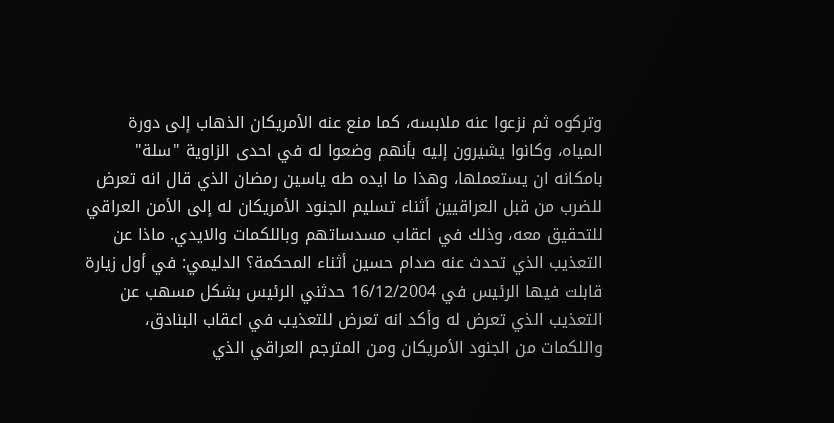وتركوه ثم نزعوا عنه ملابسه، كما منع عنه الأمريكان الذهاب إلى دورة المياه، وكانوا يشيرون إليه بأنهم وضعوا له في احدى الزاوية "سلة" بامكانه ان يستعملها، وهذا ما ايده طه ياسين رمضان الذي قال انه تعرض للضرب من قبل العراقيين أثناء تسليم الجنود الأمريكان له إلى الأمن العراقي للتحقيق معه، وذلك في اعقاب مسدساتهم وباللكمات والايدي. ماذا عن التعذيب الذي تحدث عنه صدام حسين أثناء المحكمة؟ الدليمي: في أول زيارة قابلت فيها الرئيس في 16/12/2004 حدثني الرئيس بشكل مسهب عن التعذيب الذي تعرض له وأكد انه تعرض للتعذيب في اعقاب البنادق، واللكمات من الجنود الأمريكان ومن المترجم العراقي الذي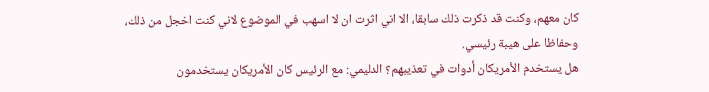كان معهم، وكنت قد ذكرت ذلك سابقا، الا اني اثرت ان لا اسهب في الموضوع لاني كنت اخجل من ذلك، وحفاظا على هيبة رئيسي.
هل يستخدم الأمريكان أدوات في تعذيبهم؟ الدليمي: مع الرئيس كان الأمريكان يستخدمون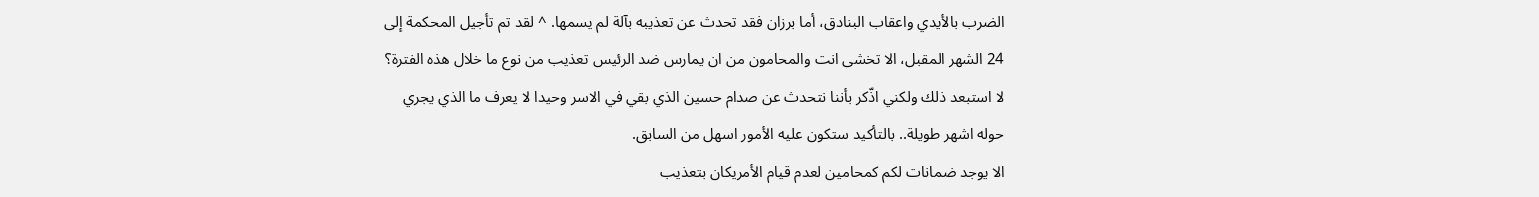الضرب بالأيدي واعقاب البنادق، أما برزان فقد تحدث عن تعذيبه بآلة لم يسمها. ^ لقد تم تأجيل المحكمة إلى 24 الشهر المقبل، الا تخشى انت والمحامون من ان يمارس ضد الرئيس تعذيب من نوع ما خلال هذه الفترة؟ لا استبعد ذلك ولكني اذّكر بأننا نتحدث عن صدام حسين الذي بقي في الاسر وحيدا لا يعرف ما الذي يجري حوله اشهر طويلة.. بالتأكيد ستكون عليه الأمور اسهل من السابق.
الا يوجد ضمانات لكم كمحامين لعدم قيام الأمريكان بتعذيب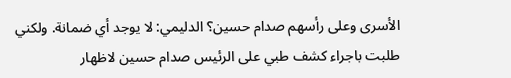الأسرى وعلى رأسهم صدام حسين؟ الدليمي: لا يوجد أي ضمانة. ولكني طلبت باجراء كشف طبي على الرئيس صدام حسين لاظهار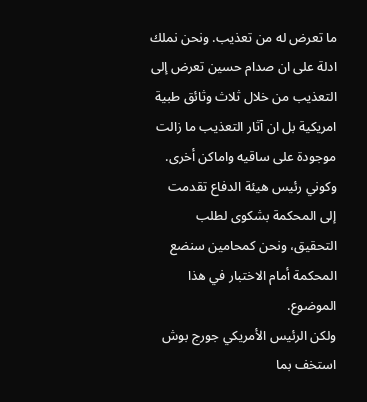ما تعرض له من تعذيب. ونحن نملك ادلة على ان صدام حسين تعرض إلى التعذيب من خلال ثلاث وثائق طبية امريكية بل ان آثار التعذيب ما زالت موجودة على ساقيه واماكن أخرى. وكوني رئيس هيئة الدفاع تقدمت إلى المحكمة بشكوى لطلب التحقيق، ونحن كمحامين سنضع المحكمة أمام الاختبار في هذا الموضوع.
ولكن الرئيس الأمريكي جورج بوش استخف بما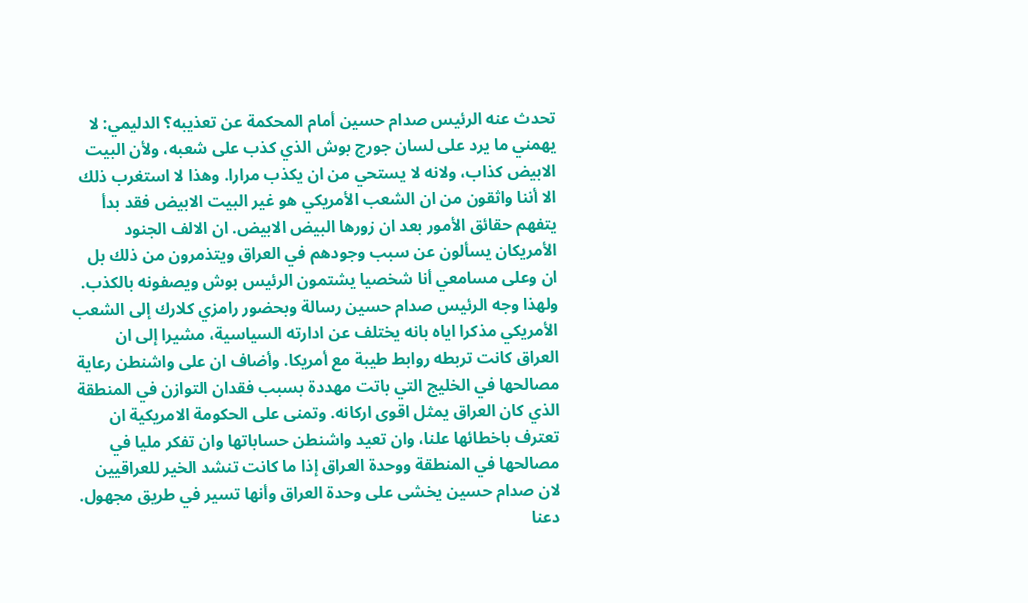تحدث عنه الرئيس صدام حسين أمام المحكمة عن تعذيبه؟ الدليمي: لا يهمني ما يرد على لسان جورج بوش الذي كذب على شعبه، ولأن البيت الابيض كذاب، ولانه لا يستحي من ان يكذب مرارا. وهذا لا استغرب ذلك الا أننا واثقون من ان الشعب الأمريكي هو غير البيت الابيض فقد بدأ يتفهم حقائق الأمور بعد ان زورها البيض الابيض. ان الالف الجنود الأمريكان يسألون عن سبب وجودهم في العراق ويتذمرون من ذلك بل ان وعلى مسامعي أنا شخصيا يشتمون الرئيس بوش ويصفونه بالكذب. ولهذا وجه الرئيس صدام حسين رسالة وبحضور رامزي كلارك إلى الشعب الأمريكي مذكرا اياه بانه يختلف عن ادارته السياسية، مشيرا إلى ان العراق كانت تربطه روابط طيبة مع أمريكا. وأضاف ان على واشنطن رعاية مصالحها في الخليج التي باتت مهددة بسبب فقدان التوازن في المنطقة الذي كان العراق يمثل اقوى اركانه. وتمنى على الحكومة الامريكية ان تعترف باخطائها علنا، وان تعيد واشنطن حساباتها وان تفكر مليا في مصالحها في المنطقة ووحدة العراق إذا ما كانت تنشد الخير للعراقيين لان صدام حسين يخشى على وحدة العراق وأنها تسير في طريق مجهول.
دعنا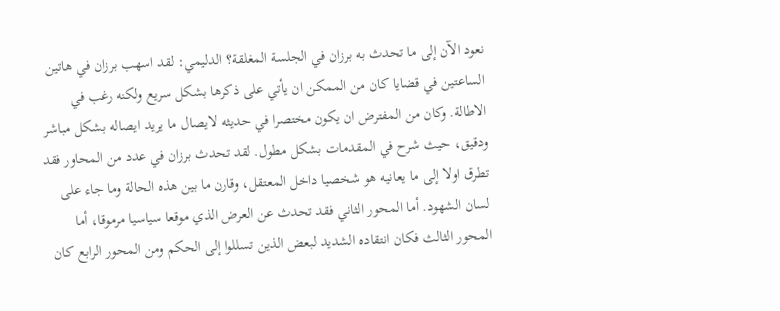نعود الآن إلى ما تحدث به برزان في الجلسة المغلقة؟ الدليمي: لقد اسهب برزان في هاتين الساعتين في قضايا كان من الممكن ان يأتي على ذكرها بشكل سريع ولكنه رغب في الاطالة. وكان من المفترض ان يكون مختصرا في حديثه لايصال ما يريد ايصاله بشكل مباشر ودقيق، حيث شرح في المقدمات بشكل مطول. لقد تحدث برزان في عدد من المحاور فقد تطرق اولا إلى ما يعانيه هو شخصيا داخل المعتقل، وقارن ما بين هذه الحالة وما جاء على لسان الشهود. أما المحور الثاني فقد تحدث عن العرض الذي موقعا سياسيا مرموقا، أما المحور الثالث فكان انتقاده الشديد لبعض الذين تسللوا إلى الحكم ومن المحور الرابع كان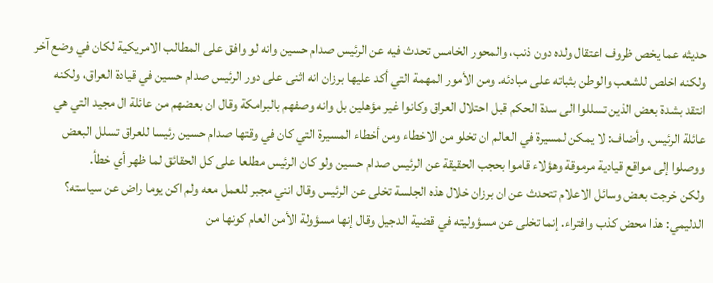حديثه عما يخص ظروف اعتقال ولده دون ذنب، والمحور الخامس تحدث فيه عن الرئيس صدام حسين وانه لو وافق على المطالب الامريكية لكان في وضع آخر ولكنه اخلص للشعب والوطن بثباته على مبادئه. ومن الأمور المهمة التي أكد عليها برزان انه اثنى على دور الرئيس صدام حسين في قيادة العراق، ولكنه انتقد بشدة بعض الذين تسللوا الى سدة الحكم قبل احتلال العراق وكانوا غير مؤهلين بل وانه وصفهم بالبرامكة وقال ان بعضهم من عائلة ال مجيد التي هي عائلة الرئيس. وأضاف: لا يمكن لمسيرة في العالم ان تخلو من الاخطاء ومن أخطاء المسيرة التي كان في وقتها صدام حسين رئيسا للعراق تسلل البعض ووصلوا إلى مواقع قيادية مرموقة وهؤلاء قاموا بحجب الحقيقة عن الرئيس صدام حسين ولو كان الرئيس مطلعا على كل الحقائق لما ظهر أي خطأ.
ولكن خرجت بعض وسائل الاعلام تتحدث عن ان برزان خلال هذه الجلسة تخلى عن الرئيس وقال انني مجبر للعمل معه ولم اكن يوما راض عن سياسته؟ الدليمي: هذا محض كذب وافتراء. إنما تخلى عن مسؤوليته في قضية الدجيل وقال إنها مسؤولة الأمن العام كونها من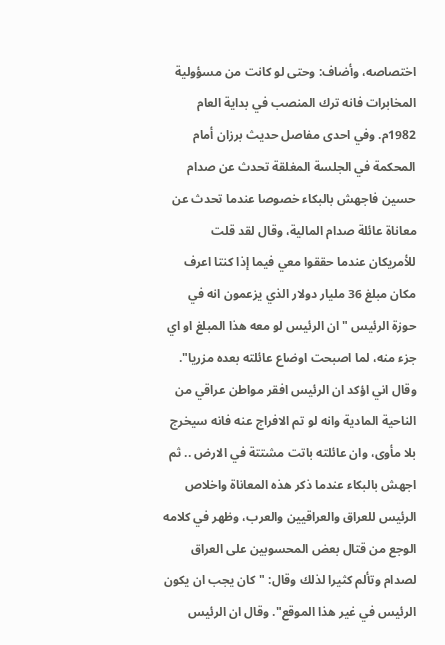اختصاصه، وأضاف: وحتى لو كانت من مسؤولية المخابرات فانه ترك المنصب في بداية العام 1982م. وفي احدى مفاصل حديث برزان أمام المحكمة في الجلسة المغلقة تحدث عن صدام حسين فاجهش بالبكاء خصوصا عندما تحدث عن معاناة عائلة صدام المالية، وقال لقد قلت للأمريكان عندما حققوا معي فيما إذا كنتا اعرف مكان مبلغ 36 مليار دولار الذي يزعمون انه في حوزة الرئيس "ان الرئيس لو معه هذا المبلغ او اي جزء منه، لما اصبحت اوضاع عائلته بعده مزريا". وقال اني اؤكد ان الرئيس افقر مواطن عراقي من الناحية المادية وانه لو تم الافراج عنه فانه سيخرج بلا مأوى، وان عائلته باتت مشتتة في الارض .. ثم اجهش بالبكاء عندما ذكر هذه المعاناة واخلاص الرئيس للعراق والعراقيين والعرب، وظهر في كلامه الوجع من قتال بعض المحسوبين على العراق لصدام وتألم كثيرا لذلك وقال: "كان يجب ان يكون الرئيس في غير هذا الموقع". وقال ان الرئيس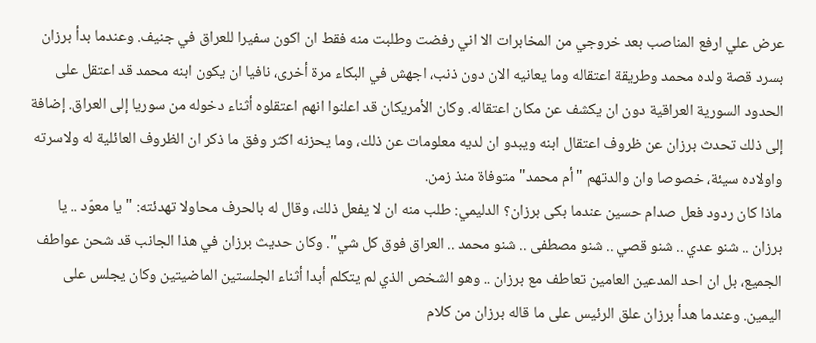عرض علي ارفع المناصب بعد خروجي من المخابرات الا اني رفضت وطلبت منه فقط ان اكون سفيرا للعراق في جنيف. وعندما بدأ برزان بسرد قصة ولده محمد وطريقة اعتقاله وما يعانيه الان دون ذنب، اجهش في البكاء مرة أخرى، نافيا ان يكون ابنه محمد قد اعتقل على الحدود السورية العراقية دون ان يكشف عن مكان اعتقاله. وكان الأمريكان قد اعلنوا انهم اعتقلوه أثناء دخوله من سوريا إلى العراق. إضافة إلى ذلك تحدث برزان عن ظروف اعتقال ابنه ويبدو ان لديه معلومات عن ذلك، وما يحزنه اكثر وفق ما ذكر ان الظروف العائلية له ولاسرته واولاده سيئة، خصوصا وان والدتهم "أم محمد" متوفاة منذ زمن.
ماذا كان ردود فعل صدام حسين عندما بكى برزان؟ الدليمي: طلب منه ان لا يفعل ذلك، وقال له بالحرف محاولا تهدئته: "يا معوّد .. يا برزان .. شنو عدي .. شنو قصي .. شنو مصطفى .. شنو محمد .. العراق فوق كل شي". وكان حديث برزان في هذا الجانب قد شحن عواطف الجميع، بل ان احد المدعين العامين تعاطف مع برزان .. وهو الشخص الذي لم يتكلم أبدا أثناء الجلستين الماضيتين وكان يجلس على اليمين. وعندما هدأ برزان علق الرئيس على ما قاله برزان من كلام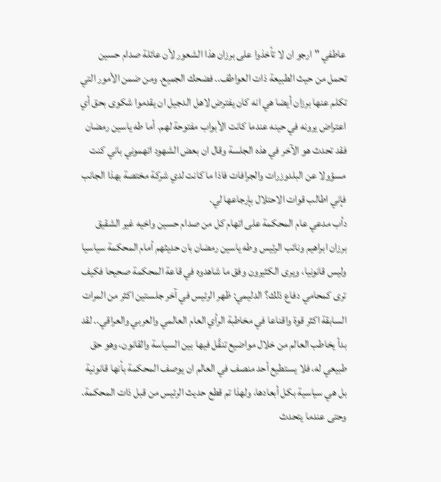عاطفي "ارجو ان لا تأخذوا على برزان هذا الشعور لأن عائلة صدام حسين تحمل من حيث الطبيعة ذات العواطف.. فضحك الجميع. ومن ضمن الأمور التي تكلم عنها برزان أيضا هي انه كان يفترض لاهل الدجيل ان يقدموا شكوى بحق أي اعتراض يرونه في حينه عندما كانت الأبواب مفتوحة لهم. أما طه ياسين رمضان فقد تحدث هو الآخر في هذه الجلسة وقال ان بعض الشهود اتهموني باني كنت مسؤولا عن البلدوزرات والجرافات فاذا ما كانت لدي شركة مختصة بهذا الجانب فإني اطالب قوات الاحتلال بإرجاعها لي.
دأب مدعي عام المحكمة على اتهام كل من صدام حسين واخيه غير الشقيق برزان ابراهيم ونائب الرئيس وطه ياسين رمضان بان حديثهم أمام المحكمة سياسيا وليس قانونيا، ويرى الكثيرون وفق ما شاهدوه في قاعة المحكمة صحيحا فكيف ترى كمحامي دفاع ذلك؟ الدليمي: ظهر الرئيس في آخر جلستين اكثر من المرات السابقة اكثر قوة واقناعا في مخاطبة الرأي العام العالمي والعربي والعراقي.. لقد بدأ يخاطب العالم من خلال مواضيع تنقّل فيها بين السياسة والقانون، وهو حق طبيعي له، فلا يستطيع أحد منصف في العالم ان يوصف المحكمة بأنها قانونية بل هي سياسية بكل أبعادها، ولهذا تم قطع حديث الرئيس من قبل ذات المحكمة. وحتى عندما يتحدث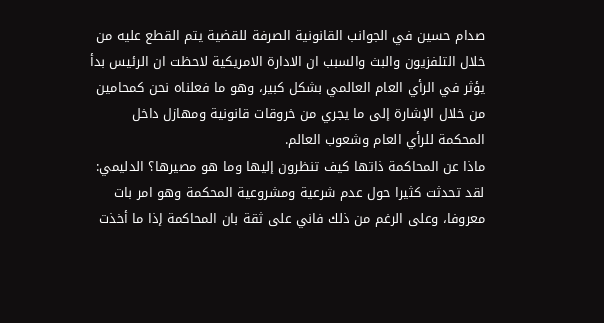صدام حسين في الجوانب القانونية الصرفة للقضية يتم القطع عليه من خلال التلفزيون والبث والسبب ان الادارة الامريكية لاحظت ان الرئيس بدأ يؤثر في الرأي العام العالمي بشكل كبير، وهو ما فعلناه نحن كمحامين من خلال الإشارة إلى ما يجري من خروقات قانونية ومهازل داخل المحكمة للرأي العام وشعوب العالم.
ماذا عن المحاكمة ذاتها كيف تنظرون إليها وما هو مصيرها؟ الدليمي: لقد تحدثت كثيرا حول عدم شرعية ومشروعية المحكمة وهو امر بات معروفا، وعلى الرغم من ذلك فاني على ثقة بان المحاكمة إذا ما أخذت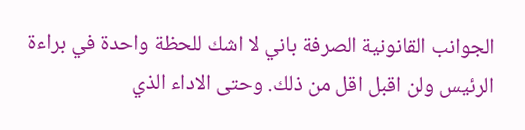الجوانب القانونية الصرفة باني لا اشك للحظة واحدة في براءة الرئيس ولن اقبل اقل من ذلك. وحتى الاداء الذي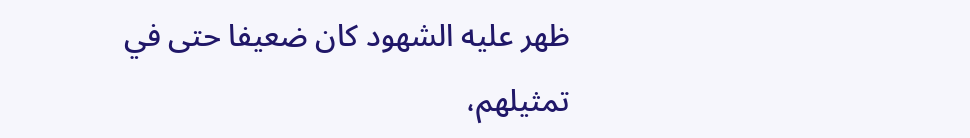ظهر عليه الشهود كان ضعيفا حتى في تمثيلهم،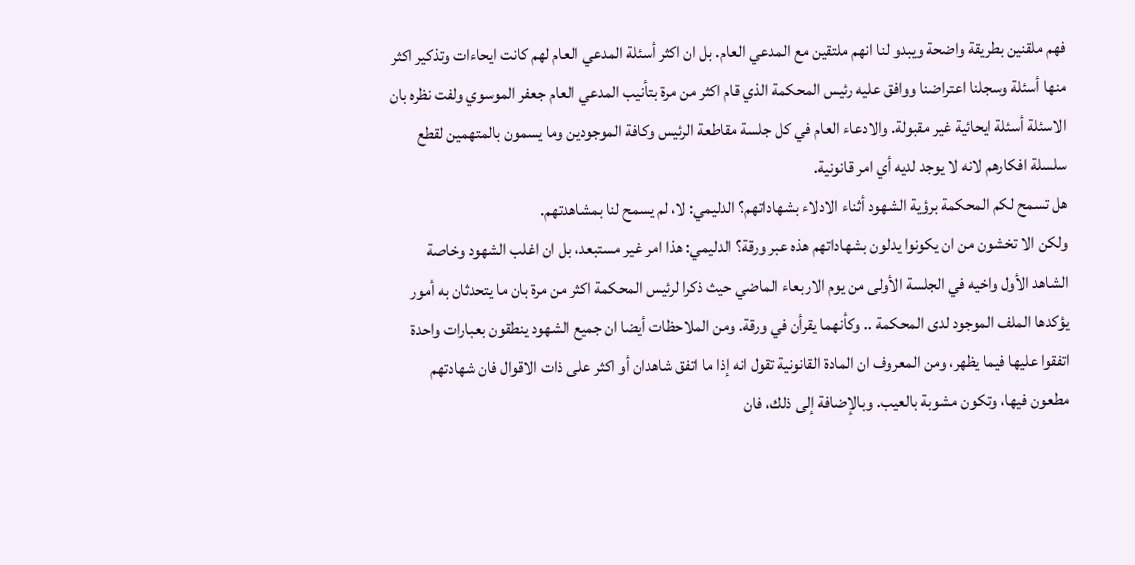فهم ملقنين بطريقة واضحة ويبدو لنا انهم ملتقين مع المدعي العام. بل ان اكثر أسئلة المدعي العام لهم كانت ايحاءات وتذكير اكثر منها أسئلة وسجلنا اعتراضنا ووافق عليه رئيس المحكمة الذي قام اكثر من مرة بتأنيب المدعي العام جعفر الموسوي ولفت نظره بان الاسئلة أسئلة ايحائية غير مقبولة. والادعاء العام في كل جلسة مقاطعة الرئيس وكافة الموجودين وما يسمون بالمتهمين لقطع سلسلة افكارهم لانه لا يوجد لديه أي امر قانونية.
هل تسمح لكم المحكمة برؤية الشهود أثناء الادلاء بشهاداتهم؟ الدليمي: لا، لم يسمح لنا بمشاهدتهم.
ولكن الا تخشون من ان يكونوا يدلون بشهاداتهم هذه عبر ورقة؟ الدليمي: هذا امر غير مستبعد، بل ان اغلب الشهود وخاصة الشاهد الأول واخيه في الجلسة الأولى من يوم الاربعاء الماضي حيث ذكرا لرئيس المحكمة اكثر من مرة بان ما يتحدثان به أمور يؤكدها الملف الموجود لدى المحكمة .. وكأنهما يقرأن في ورقة. ومن الملاحظات أيضا ان جميع الشهود ينطقون بعبارات واحدة اتفقوا عليها فيما يظهر، ومن المعروف ان المادة القانونية تقول انه إذا ما اتفق شاهدان أو اكثر على ذات الاقوال فان شهادتهم مطعون فيها، وتكون مشوبة بالعيب. وبالإضافة إلى ذلك، فان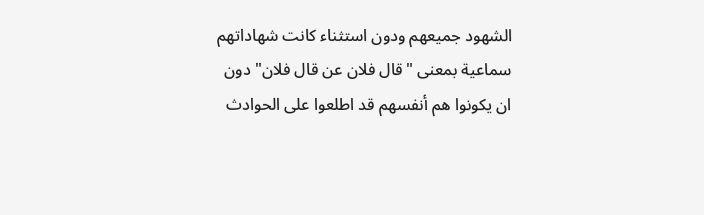الشهود جميعهم ودون استثناء كانت شهاداتهم سماعية بمعنى "قال فلان عن قال فلان" دون ان يكونوا هم أنفسهم قد اطلعوا على الحوادث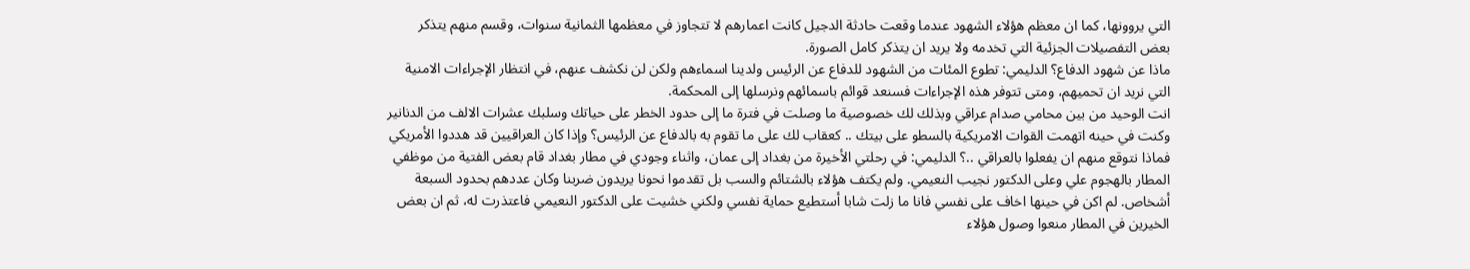التي يروونها، كما ان معظم هؤلاء الشهود عندما وقعت حادثة الدجيل كانت اعمارهم لا تتجاوز في معظمها الثمانية سنوات، وقسم منهم يتذكر بعض التفصيلات الجزئية التي تخدمه ولا يريد ان يتذكر كامل الصورة.
ماذا عن شهود الدفاع؟ الدليمي: تطوع المئات من الشهود للدفاع عن الرئيس ولدينا اسماءهم ولكن لن نكشف عنهم، في انتظار الإجراءات الامنية التي نريد ان تحميهم، ومتى تتوفر هذه الإجراءات فسنعد قوائم باسمائهم ونرسلها إلى المحكمة.
انت الوحيد من بين محامي صدام عراقي وبذلك لك خصوصية ما وصلت في فترة ما إلى حدود الخطر على حياتك وسلبك عشرات الالف من الدنانير وكنت في حينه اتهمت القوات الامريكية بالسطو على بيتك .. كعقاب لك على ما تقوم به بالدفاع عن الرئيس؟ وإذا كان العراقيين قد هددوا الأمريكي فماذا نتوقع منهم ان يفعلوا بالعراقي ..؟ الدليمي: في رحلتي الأخيرة من بغداد إلى عمان، واثناء وجودي في مطار بغداد قام بعض الفتية من موظفي المطار بالهجوم علي وعلى الدكتور نجيب النعيمي. ولم يكتف هؤلاء بالشتائم والسب بل تقدموا نحونا يريدون ضربنا وكان عددهم بحدود السبعة أشخاص. لم اكن في حينها اخاف على نفسي فانا ما زلت شابا أستطيع حماية نفسي ولكني خشيت على الدكتور النعيمي فاعتذرت له، ثم ان بعض الخيرين في المطار منعوا وصول هؤلاء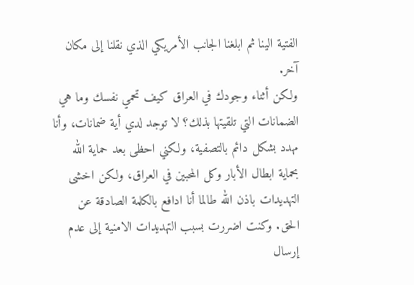الفتية الينا ثم ابلغنا الجانب الأمريكي الذي نقلنا إلى مكان آخر.
ولكن أثناء وجودك في العراق كيف تحمي نفسك وما هي الضمانات التي تلقيتها بذلك؟ لا توجد لدي أية ضمانات، وأنا مهدد بشكل دائم بالتصفية، ولكني احظى بعد حماية الله بحماية ابطال الأبار وكل المحبين في العراق، ولكن اخشى التهديدات باذن الله طالما أنا ادافع بالكلمة الصادقة عن الحق. وكنت اضررت بسبب التهديدات الامنية إلى عدم إرسال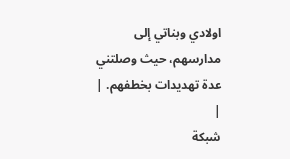اولادي وبناتي إلى مدارسهم، حيث وصلتني عدة تهديدات بخطفهم. |
|
شبكة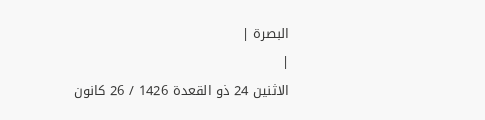البصرة |
|
الاثنين 24 ذو القعدة 1426 / 26 كانون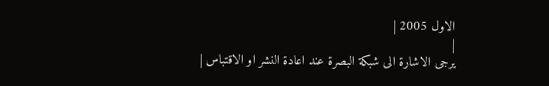الاول 2005 |
|
يرجى الاشارة الى شبكة البصرة عند اعادة النشر او الاقتباس |